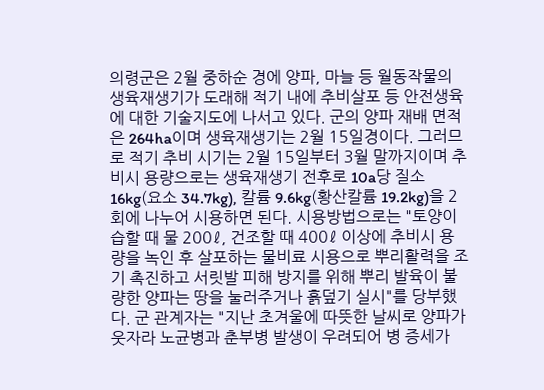의령군은 2월 중하순 경에 양파, 마늘 등 월동작물의 생육재생기가 도래해 적기 내에 추비살포 등 안전생육에 대한 기술지도에 나서고 있다. 군의 양파 재배 면적은 264ha이며 생육재생기는 2월 15일경이다. 그러므로 적기 추비 시기는 2월 15일부터 3월 말까지이며 추비시 용량으로는 생육재생기 전후로 10a당 질소 16kg(요소 34.7kg), 칼륨 9.6kg(황산칼륨 19.2kg)을 2회에 나누어 시용하면 된다. 시용방법으로는 "토양이 습할 때 물 200ℓ, 건조할 때 400ℓ 이상에 추비시 용량을 녹인 후 살포하는 물비료 시용으로 뿌리활력을 조기 촉진하고 서릿발 피해 방지를 위해 뿌리 발육이 불량한 양파는 땅을 눌러주거나 흙덮기 실시"를 당부했다. 군 관계자는 "지난 초겨울에 따뜻한 날씨로 양파가 웃자라 노균병과 춘부병 발생이 우려되어 병 증세가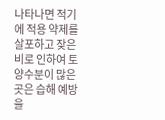나타나면 적기에 적용 약제를 살포하고 잦은 비로 인하여 토양수분이 많은 곳은 습해 예방을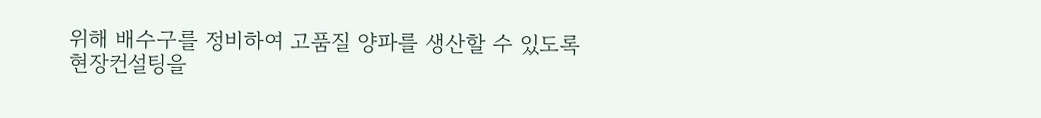위해 배수구를 정비하여 고품질 양파를 생산할 수 있도록 현장컨설팅을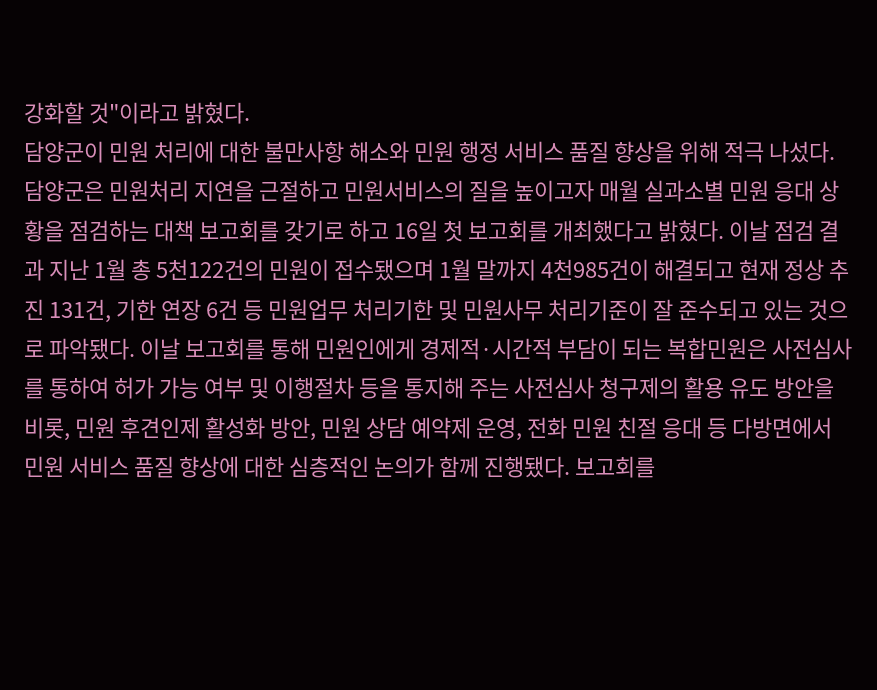강화할 것"이라고 밝혔다.
담양군이 민원 처리에 대한 불만사항 해소와 민원 행정 서비스 품질 향상을 위해 적극 나섰다. 담양군은 민원처리 지연을 근절하고 민원서비스의 질을 높이고자 매월 실과소별 민원 응대 상황을 점검하는 대책 보고회를 갖기로 하고 16일 첫 보고회를 개최했다고 밝혔다. 이날 점검 결과 지난 1월 총 5천122건의 민원이 접수됐으며 1월 말까지 4천985건이 해결되고 현재 정상 추진 131건, 기한 연장 6건 등 민원업무 처리기한 및 민원사무 처리기준이 잘 준수되고 있는 것으로 파악됐다. 이날 보고회를 통해 민원인에게 경제적·시간적 부담이 되는 복합민원은 사전심사를 통하여 허가 가능 여부 및 이행절차 등을 통지해 주는 사전심사 청구제의 활용 유도 방안을 비롯, 민원 후견인제 활성화 방안, 민원 상담 예약제 운영, 전화 민원 친절 응대 등 다방면에서 민원 서비스 품질 향상에 대한 심층적인 논의가 함께 진행됐다. 보고회를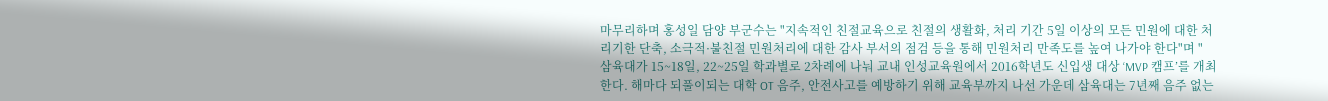마무리하며 홍성일 담양 부군수는 "지속적인 친절교육으로 친절의 생활화, 처리 기간 5일 이상의 모든 민원에 대한 처리기한 단축, 소극적·불친절 민원처리에 대한 감사 부서의 점검 등을 통해 민원처리 만족도를 높여 나가야 한다"며 "
삼육대가 15~18일, 22~25일 학과별로 2차례에 나눠 교내 인성교육원에서 2016학년도 신입생 대상 ‘MVP 캠프’를 개최한다. 해마다 되풀이되는 대학 OT 음주, 안전사고를 예방하기 위해 교육부까지 나선 가운데 삼육대는 7년째 음주 없는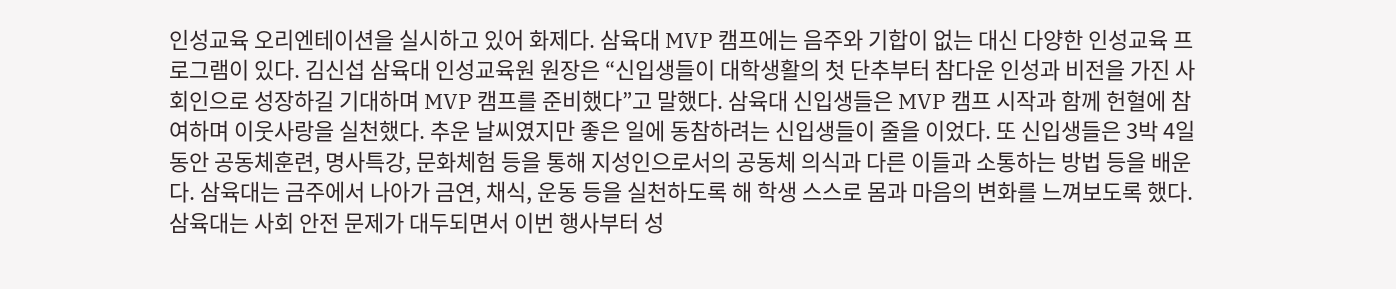인성교육 오리엔테이션을 실시하고 있어 화제다. 삼육대 MVP 캠프에는 음주와 기합이 없는 대신 다양한 인성교육 프로그램이 있다. 김신섭 삼육대 인성교육원 원장은 “신입생들이 대학생활의 첫 단추부터 참다운 인성과 비전을 가진 사회인으로 성장하길 기대하며 MVP 캠프를 준비했다”고 말했다. 삼육대 신입생들은 MVP 캠프 시작과 함께 헌혈에 참여하며 이웃사랑을 실천했다. 추운 날씨였지만 좋은 일에 동참하려는 신입생들이 줄을 이었다. 또 신입생들은 3박 4일 동안 공동체훈련, 명사특강, 문화체험 등을 통해 지성인으로서의 공동체 의식과 다른 이들과 소통하는 방법 등을 배운다. 삼육대는 금주에서 나아가 금연, 채식, 운동 등을 실천하도록 해 학생 스스로 몸과 마음의 변화를 느껴보도록 했다. 삼육대는 사회 안전 문제가 대두되면서 이번 행사부터 성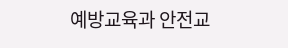예방교육과 안전교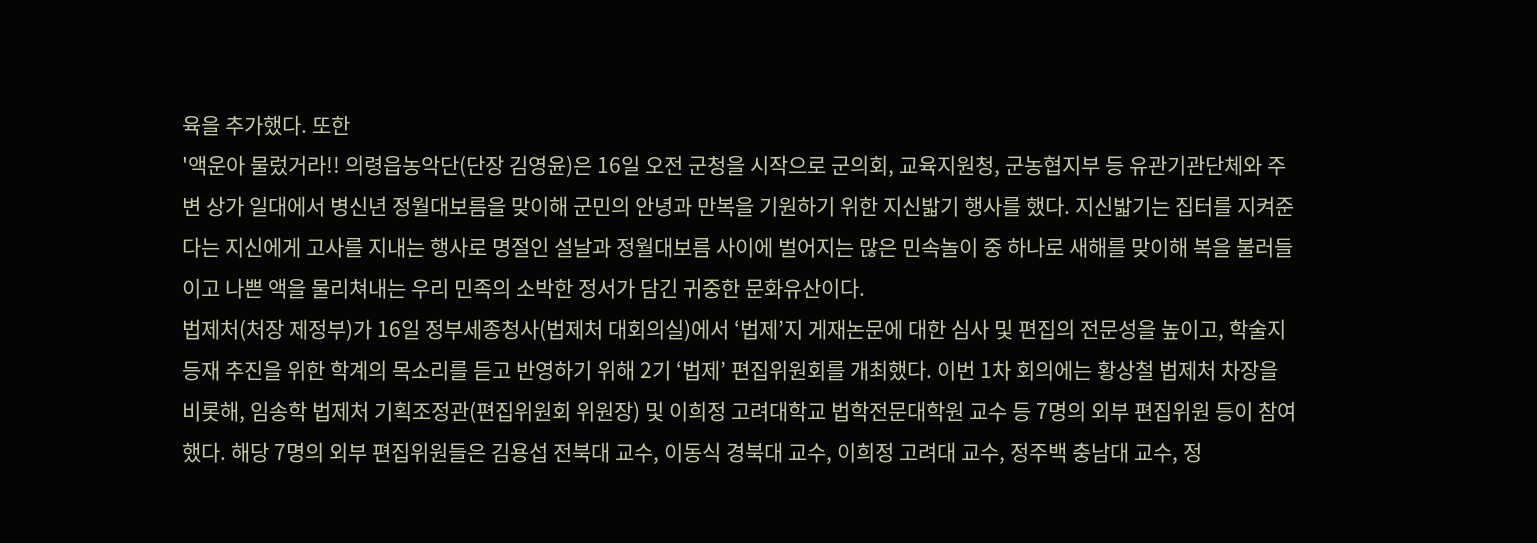육을 추가했다. 또한
'액운아 물렀거라!! 의령읍농악단(단장 김영윤)은 16일 오전 군청을 시작으로 군의회, 교육지원청, 군농협지부 등 유관기관단체와 주변 상가 일대에서 병신년 정월대보름을 맞이해 군민의 안녕과 만복을 기원하기 위한 지신밟기 행사를 했다. 지신밟기는 집터를 지켜준다는 지신에게 고사를 지내는 행사로 명절인 설날과 정월대보름 사이에 벌어지는 많은 민속놀이 중 하나로 새해를 맞이해 복을 불러들이고 나쁜 액을 물리쳐내는 우리 민족의 소박한 정서가 담긴 귀중한 문화유산이다.
법제처(처장 제정부)가 16일 정부세종청사(법제처 대회의실)에서 ‘법제’지 게재논문에 대한 심사 및 편집의 전문성을 높이고, 학술지 등재 추진을 위한 학계의 목소리를 듣고 반영하기 위해 2기 ‘법제’ 편집위원회를 개최했다. 이번 1차 회의에는 황상철 법제처 차장을 비롯해, 임송학 법제처 기획조정관(편집위원회 위원장) 및 이희정 고려대학교 법학전문대학원 교수 등 7명의 외부 편집위원 등이 참여했다. 해당 7명의 외부 편집위원들은 김용섭 전북대 교수, 이동식 경북대 교수, 이희정 고려대 교수, 정주백 충남대 교수, 정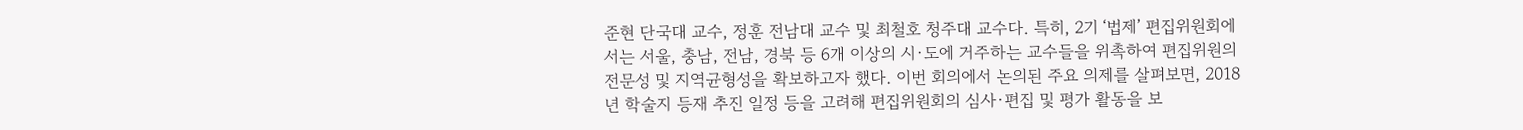준현 단국대 교수, 정훈 전남대 교수 및 최철호 청주대 교수다. 특히, 2기 ‘법제’ 편집위원회에서는 서울, 충남, 전남, 경북 등 6개 이상의 시·도에 거주하는 교수들을 위촉하여 편집위원의 전문성 및 지역균형성을 확보하고자 했다. 이번 회의에서 논의된 주요 의제를 살펴보면, 2018년 학술지 등재 추진 일정 등을 고려해 편집위원회의 심사·편집 및 평가 활동을 보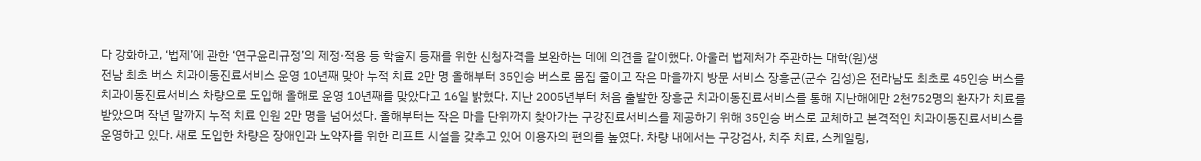다 강화하고, ‘법제’에 관한 ‘연구윤리규정’의 제정·적용 등 학술지 등재를 위한 신청자격을 보완하는 데에 의견을 같이했다. 아울러 법제처가 주관하는 대학(원)생
전남 최초 버스 치과이동진료서비스 운영 10년째 맞아 누적 치료 2만 명 올해부터 35인승 버스로 몸집 줄이고 작은 마을까지 방문 서비스 장흥군(군수 김성)은 전라남도 최초로 45인승 버스를 치과이동진료서비스 차량으로 도입해 올해로 운영 10년째를 맞았다고 16일 밝혔다. 지난 2005년부터 처음 출발한 장흥군 치과이동진료서비스를 통해 지난해에만 2천752명의 환자가 치료를 받았으며 작년 말까지 누적 치료 인원 2만 명을 넘어섰다. 올해부터는 작은 마을 단위까지 찾아가는 구강진료서비스를 제공하기 위해 35인승 버스로 교체하고 본격적인 치과이동진료서비스를 운영하고 있다. 새로 도입한 차량은 장애인과 노약자를 위한 리프트 시설을 갖추고 있어 이용자의 편의를 높였다. 차량 내에서는 구강검사, 치주 치료, 스케일링,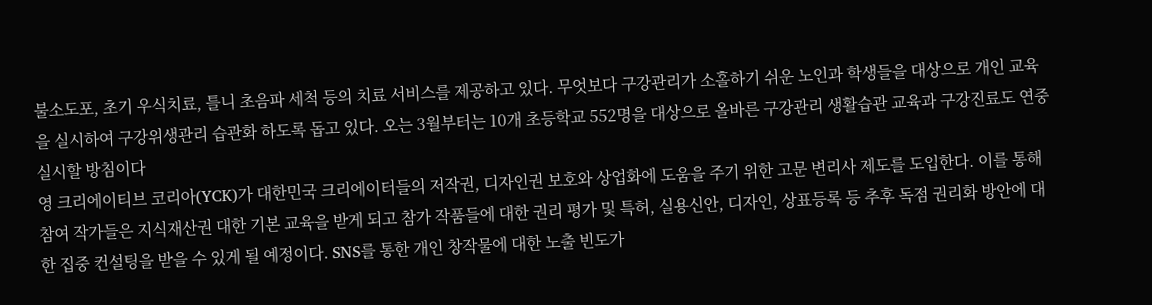불소도포, 초기 우식치료, 틀니 초음파 세척 등의 치료 서비스를 제공하고 있다. 무엇보다 구강관리가 소홀하기 쉬운 노인과 학생들을 대상으로 개인 교육을 실시하여 구강위생관리 습관화 하도록 돕고 있다. 오는 3월부터는 10개 초등학교 552명을 대상으로 올바른 구강관리 생활습관 교육과 구강진료도 연중 실시할 방침이다
영 크리에이티브 코리아(YCK)가 대한민국 크리에이터들의 저작권, 디자인권 보호와 상업화에 도움을 주기 위한 고문 변리사 제도를 도입한다. 이를 통해 참여 작가들은 지식재산권 대한 기본 교육을 받게 되고 참가 작품들에 대한 권리 평가 및 특허, 실용신안, 디자인, 상표등록 등 추후 독점 권리화 방안에 대한 집중 컨설팅을 받을 수 있게 될 예정이다. SNS를 통한 개인 창작물에 대한 노출 빈도가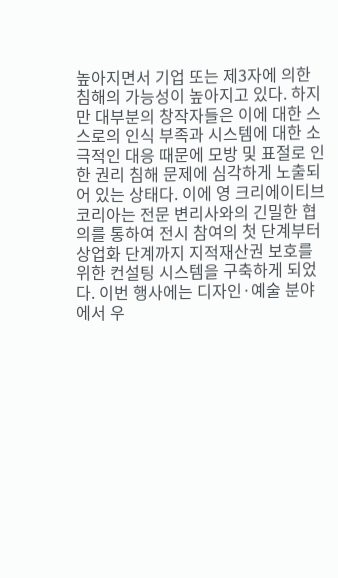높아지면서 기업 또는 제3자에 의한 침해의 가능성이 높아지고 있다. 하지만 대부분의 창작자들은 이에 대한 스스로의 인식 부족과 시스템에 대한 소극적인 대응 때문에 모방 및 표절로 인한 권리 침해 문제에 심각하게 노출되어 있는 상태다. 이에 영 크리에이티브 코리아는 전문 변리사와의 긴밀한 협의를 통하여 전시 참여의 첫 단계부터 상업화 단계까지 지적재산권 보호를 위한 컨설팅 시스템을 구축하게 되었다. 이번 행사에는 디자인·예술 분야에서 우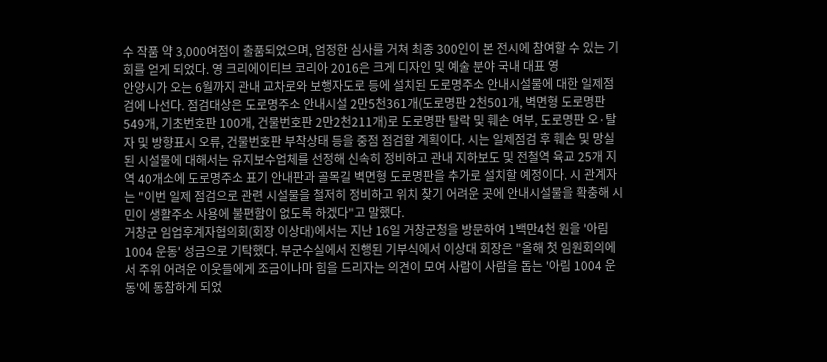수 작품 약 3,000여점이 출품되었으며, 엄정한 심사를 거쳐 최종 300인이 본 전시에 참여할 수 있는 기회를 얻게 되었다. 영 크리에이티브 코리아 2016은 크게 디자인 및 예술 분야 국내 대표 영
안양시가 오는 6월까지 관내 교차로와 보행자도로 등에 설치된 도로명주소 안내시설물에 대한 일제점검에 나선다. 점검대상은 도로명주소 안내시설 2만5천361개(도로명판 2천501개, 벽면형 도로명판 549개, 기초번호판 100개, 건물번호판 2만2천211개)로 도로명판 탈락 및 훼손 여부, 도로명판 오·탈자 및 방향표시 오류, 건물번호판 부착상태 등을 중점 점검할 계획이다. 시는 일제점검 후 훼손 및 망실된 시설물에 대해서는 유지보수업체를 선정해 신속히 정비하고 관내 지하보도 및 전철역 육교 25개 지역 40개소에 도로명주소 표기 안내판과 골목길 벽면형 도로명판을 추가로 설치할 예정이다. 시 관계자는 "이번 일제 점검으로 관련 시설물을 철저히 정비하고 위치 찾기 어려운 곳에 안내시설물을 확충해 시민이 생활주소 사용에 불편함이 없도록 하겠다"고 말했다.
거창군 임업후계자협의회(회장 이상대)에서는 지난 16일 거창군청을 방문하여 1백만4천 원을 '아림 1004 운동' 성금으로 기탁했다. 부군수실에서 진행된 기부식에서 이상대 회장은 "올해 첫 임원회의에서 주위 어려운 이웃들에게 조금이나마 힘을 드리자는 의견이 모여 사람이 사람을 돕는 '아림 1004 운동'에 동참하게 되었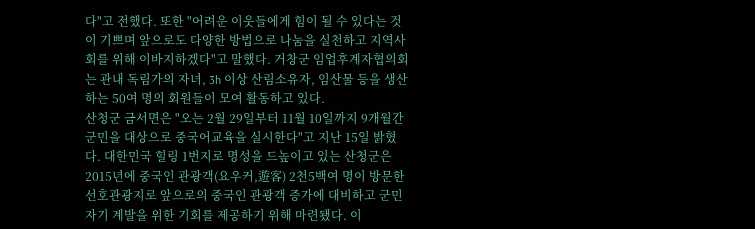다"고 전했다. 또한 "어려운 이웃들에게 힘이 될 수 있다는 것이 기쁘며 앞으로도 다양한 방법으로 나눔을 실천하고 지역사회를 위해 이바지하겠다"고 말했다. 거창군 임업후계자협의회는 관내 독림가의 자녀, 3h 이상 산림소유자, 임산물 등을 생산하는 50여 명의 회원들이 모여 활동하고 있다.
산청군 금서면은 "오는 2월 29일부터 11월 10일까지 9개월간 군민을 대상으로 중국어교육을 실시한다"고 지난 15일 밝혔다. 대한민국 힐링 1번지로 명성을 드높이고 있는 산청군은 2015년에 중국인 관광객(요우커,遊客) 2천5백여 명이 방문한 선호관광지로 앞으로의 중국인 관광객 증가에 대비하고 군민 자기 계발을 위한 기회를 제공하기 위해 마련됐다. 이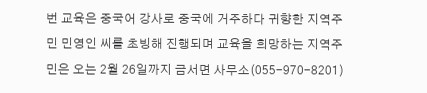번 교육은 중국어 강사로 중국에 거주하다 귀향한 지역주민 민영인 씨를 초빙해 진행되며 교육을 희망하는 지역주민은 오는 2월 26일까지 금서면 사무소(055-970-8201)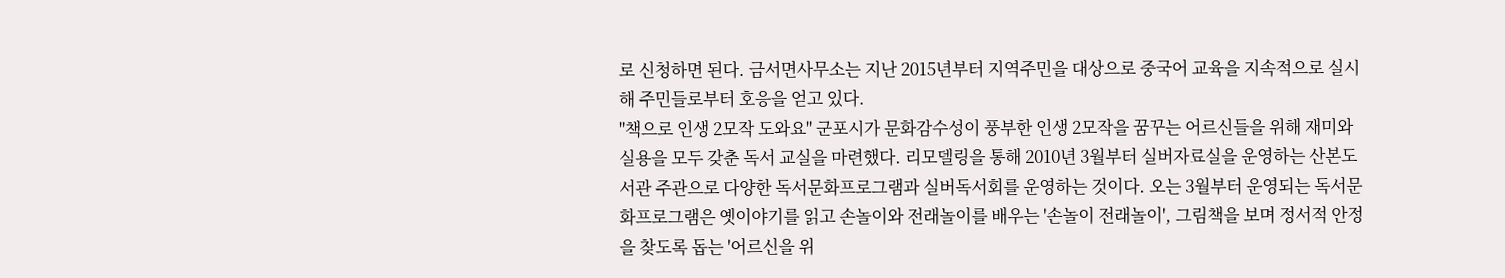로 신청하면 된다. 금서면사무소는 지난 2015년부터 지역주민을 대상으로 중국어 교육을 지속적으로 실시해 주민들로부터 호응을 얻고 있다.
"책으로 인생 2모작 도와요" 군포시가 문화감수성이 풍부한 인생 2모작을 꿈꾸는 어르신들을 위해 재미와 실용을 모두 갖춘 독서 교실을 마련했다. 리모델링을 통해 2010년 3월부터 실버자료실을 운영하는 산본도서관 주관으로 다양한 독서문화프로그램과 실버독서회를 운영하는 것이다. 오는 3월부터 운영되는 독서문화프로그램은 옛이야기를 읽고 손놀이와 전래놀이를 배우는 '손놀이 전래놀이', 그림책을 보며 정서적 안정을 찾도록 돕는 '어르신을 위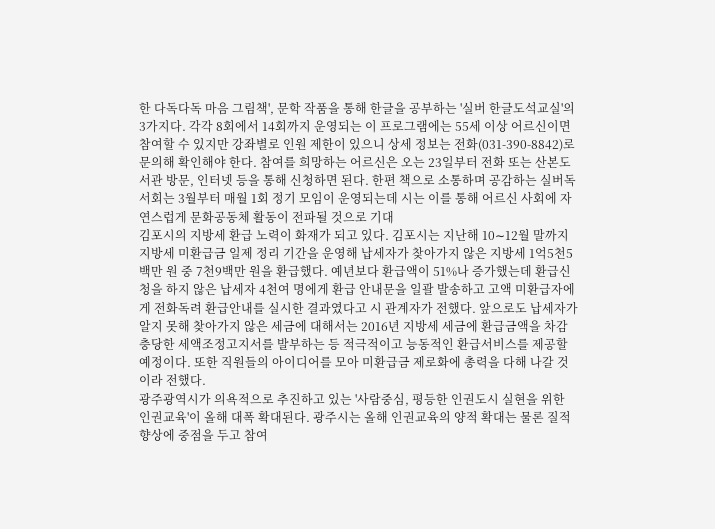한 다독다독 마음 그림책', 문학 작품을 통해 한글을 공부하는 '실버 한글도석교실'의 3가지다. 각각 8회에서 14회까지 운영되는 이 프로그램에는 55세 이상 어르신이면 참여할 수 있지만 강좌별로 인원 제한이 있으니 상세 정보는 전화(031-390-8842)로 문의해 확인해야 한다. 참여를 희망하는 어르신은 오는 23일부터 전화 또는 산본도서관 방문, 인터넷 등을 통해 신청하면 된다. 한편 책으로 소통하며 공감하는 실버독서회는 3월부터 매월 1회 정기 모임이 운영되는데 시는 이를 통해 어르신 사회에 자연스럽게 문화공동체 활동이 전파될 것으로 기대
김포시의 지방세 환급 노력이 화재가 되고 있다. 김포시는 지난해 10∼12월 말까지 지방세 미환급금 일제 정리 기간을 운영해 납세자가 찾아가지 않은 지방세 1억5천5백만 원 중 7천9백만 원을 환급했다. 예년보다 환급액이 51%나 증가했는데 환급신청을 하지 않은 납세자 4천여 명에게 환급 안내문을 일괄 발송하고 고액 미환급자에게 전화독려 환급안내를 실시한 결과였다고 시 관계자가 전했다. 앞으로도 납세자가 알지 못해 찾아가지 않은 세금에 대해서는 2016년 지방세 세금에 환급금액을 차감 충당한 세액조정고지서를 발부하는 등 적극적이고 능동적인 환급서비스를 제공할 예정이다. 또한 직원들의 아이디어를 모아 미환급금 제로화에 총력을 다해 나갈 것이라 전했다.
광주광역시가 의욕적으로 추진하고 있는 '사람중심, 평등한 인권도시 실현을 위한 인권교육'이 올해 대폭 확대된다. 광주시는 올해 인권교육의 양적 확대는 물론 질적 향상에 중점을 두고 참여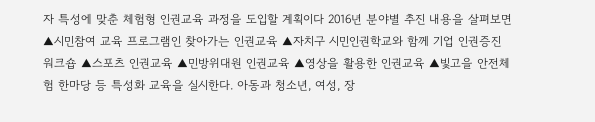자 특성에 맞춘 체험형 인권교육 과정을 도입할 계획이다 2016년 분야별 추진 내용을 살펴보면 ▲시민참여 교육 프로그램인 찾아가는 인권교육 ▲자치구 시민인권학교와 함께 기업 인권증진 워크숍 ▲스포츠 인권교육 ▲민방위대원 인권교육 ▲영상을 활용한 인권교육 ▲빛고을 안전체험 한마당 등 특성화 교육을 실시한다. 아동과 청소년, 여성, 장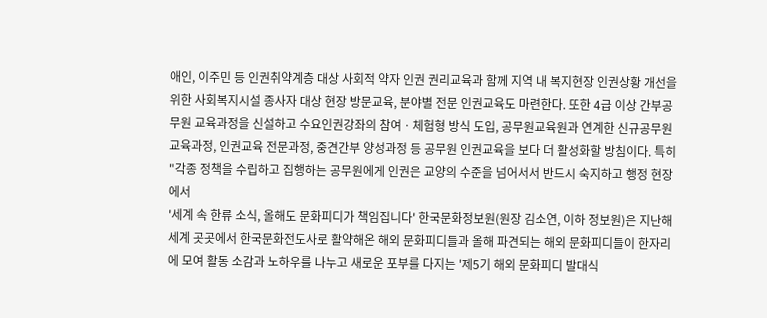애인, 이주민 등 인권취약계층 대상 사회적 약자 인권 권리교육과 함께 지역 내 복지현장 인권상황 개선을 위한 사회복지시설 종사자 대상 현장 방문교육, 분야별 전문 인권교육도 마련한다. 또한 4급 이상 간부공무원 교육과정을 신설하고 수요인권강좌의 참여ㆍ체험형 방식 도입, 공무원교육원과 연계한 신규공무원 교육과정, 인권교육 전문과정, 중견간부 양성과정 등 공무원 인권교육을 보다 더 활성화할 방침이다. 특히 "각종 정책을 수립하고 집행하는 공무원에게 인권은 교양의 수준을 넘어서서 반드시 숙지하고 행정 현장에서
'세계 속 한류 소식, 올해도 문화피디가 책임집니다' 한국문화정보원(원장 김소연, 이하 정보원)은 지난해 세계 곳곳에서 한국문화전도사로 활약해온 해외 문화피디들과 올해 파견되는 해외 문화피디들이 한자리에 모여 활동 소감과 노하우를 나누고 새로운 포부를 다지는 '제5기 해외 문화피디 발대식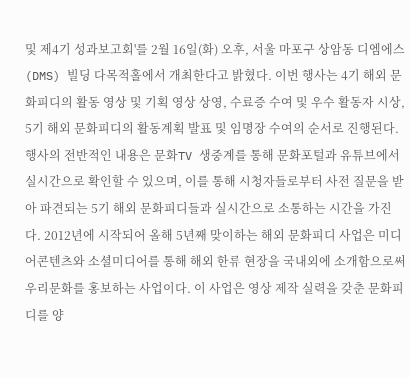및 제4기 성과보고회'를 2월 16일(화) 오후, 서울 마포구 상암동 디엠에스(DMS) 빌딩 다목적홀에서 개최한다고 밝혔다. 이번 행사는 4기 해외 문화피디의 활동 영상 및 기획 영상 상영, 수료증 수여 및 우수 활동자 시상, 5기 해외 문화피디의 활동계획 발표 및 임명장 수여의 순서로 진행된다. 행사의 전반적인 내용은 문화TV 생중계를 통해 문화포털과 유튜브에서 실시간으로 확인할 수 있으며, 이를 통해 시청자들로부터 사전 질문을 받아 파견되는 5기 해외 문화피디들과 실시간으로 소통하는 시간을 가진다. 2012년에 시작되어 올해 5년째 맞이하는 해외 문화피디 사업은 미디어콘텐츠와 소셜미디어를 통해 해외 한류 현장을 국내외에 소개함으로써 우리문화를 홍보하는 사업이다. 이 사업은 영상 제작 실력을 갖춘 문화피디를 양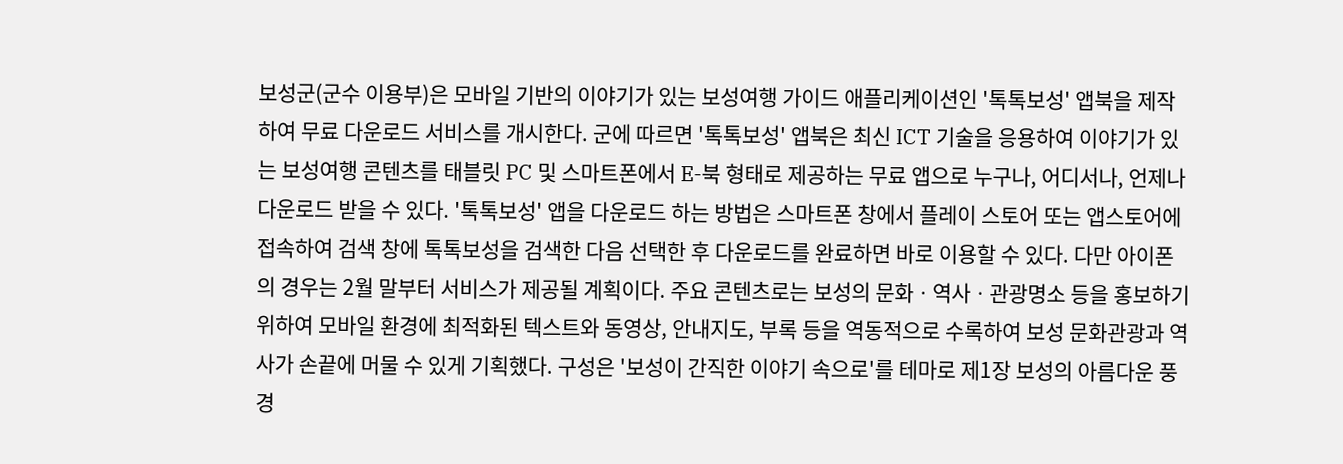보성군(군수 이용부)은 모바일 기반의 이야기가 있는 보성여행 가이드 애플리케이션인 '톡톡보성' 앱북을 제작하여 무료 다운로드 서비스를 개시한다. 군에 따르면 '톡톡보성' 앱북은 최신 ICT 기술을 응용하여 이야기가 있는 보성여행 콘텐츠를 태블릿 PC 및 스마트폰에서 E-북 형태로 제공하는 무료 앱으로 누구나, 어디서나, 언제나 다운로드 받을 수 있다. '톡톡보성' 앱을 다운로드 하는 방법은 스마트폰 창에서 플레이 스토어 또는 앱스토어에 접속하여 검색 창에 톡톡보성을 검색한 다음 선택한 후 다운로드를 완료하면 바로 이용할 수 있다. 다만 아이폰의 경우는 2월 말부터 서비스가 제공될 계획이다. 주요 콘텐츠로는 보성의 문화ㆍ역사ㆍ관광명소 등을 홍보하기 위하여 모바일 환경에 최적화된 텍스트와 동영상, 안내지도, 부록 등을 역동적으로 수록하여 보성 문화관광과 역사가 손끝에 머물 수 있게 기획했다. 구성은 '보성이 간직한 이야기 속으로'를 테마로 제1장 보성의 아름다운 풍경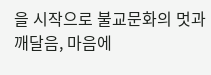을 시작으로 불교문화의 멋과 깨달음, 마음에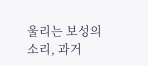울리는 보성의 소리, 과거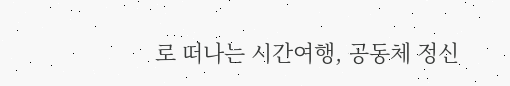로 떠나는 시간여행, 공동체 정신